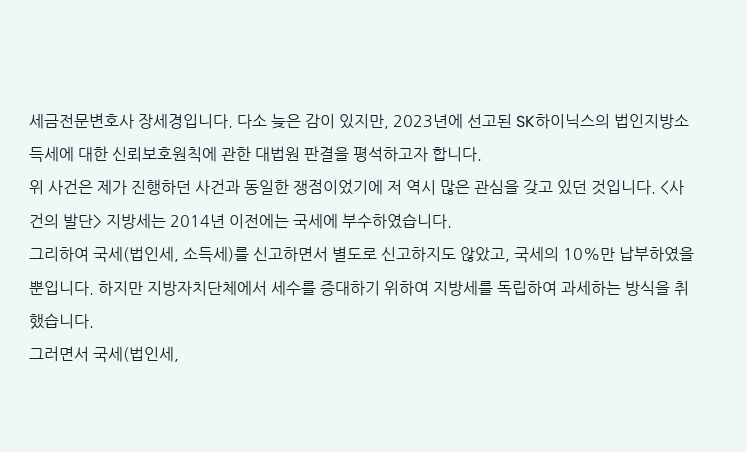세금전문변호사 장세경입니다. 다소 늦은 감이 있지만, 2023년에 선고된 SK하이닉스의 법인지방소득세에 대한 신뢰보호원칙에 관한 대법원 판결을 평석하고자 합니다.
위 사건은 제가 진행하던 사건과 동일한 쟁점이었기에 저 역시 많은 관심을 갖고 있던 것입니다. <사건의 발단> 지방세는 2014년 이전에는 국세에 부수하였습니다.
그리하여 국세(법인세, 소득세)를 신고하면서 별도로 신고하지도 않았고, 국세의 10%만 납부하였을 뿐입니다. 하지만 지방자치단체에서 세수를 증대하기 위하여 지방세를 독립하여 과세하는 방식을 취했습니다.
그러면서 국세(법인세,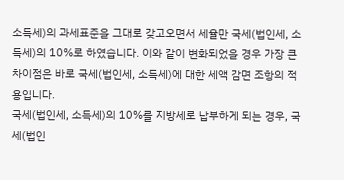소득세)의 과세표준을 그대로 갖고오면서 세율만 국세(법인세, 소득세)의 10%로 하였습니다. 이와 같이 변화되었을 경우 가장 큰 차이점은 바로 국세(법인세, 소득세)에 대한 세액 감면 조항의 적용입니다.
국세(법인세, 소득세)의 10%를 지방세로 납부하게 되는 경우, 국세(법인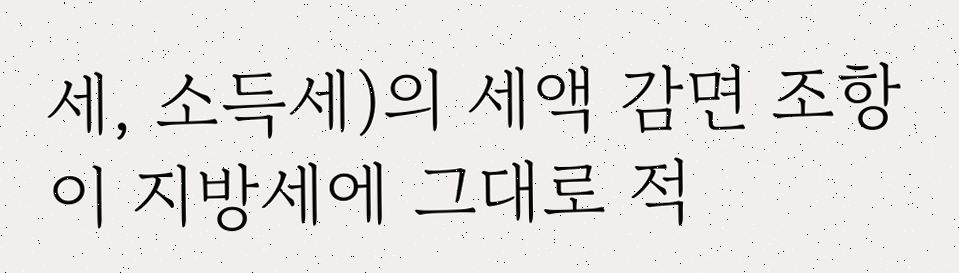세, 소득세)의 세액 감면 조항이 지방세에 그대로 적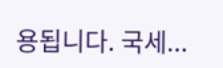용됩니다. 국세...